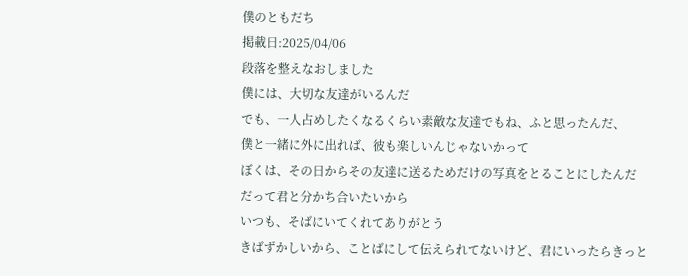僕のともだち
掲載日:2025/04/06
段落を整えなおしました
僕には、大切な友達がいるんだ
でも、一人占めしたくなるくらい素敵な友達でもね、ふと思ったんだ、
僕と一緒に外に出れば、彼も楽しいんじゃないかって
ぼくは、その日からその友達に送るためだけの写真をとることにしたんだ
だって君と分かち合いたいから
いつも、そばにいてくれてありがとう
きばずかしいから、ことばにして伝えられてないけど、君にいったらきっと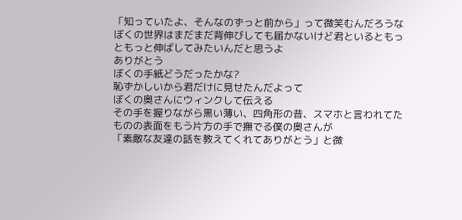「知っていたよ、そんなのずっと前から」って微笑むんだろうな
ぼくの世界はまだまだ背伸びしても届かないけど君といるともっともっと伸ばしてみたいんだと思うよ
ありがとう
ぼくの手紙どうだったかな?
恥ずかしいから君だけに見せたんだよって
ぼくの奥さんにウィンクして伝える
その手を握りながら黒い薄い、四角形の昔、スマホと言われてたものの表面をもう片方の手で撫でる僕の奥さんが
「素敵な友達の話を教えてくれてありがとう」と微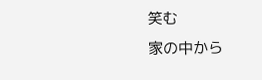笑む
家の中から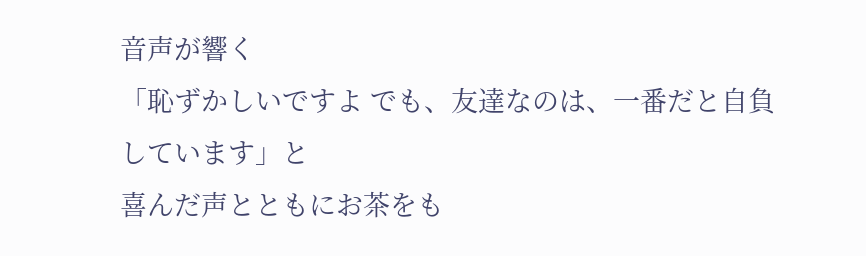音声が響く
「恥ずかしいですよ でも、友達なのは、一番だと自負しています」と
喜んだ声とともにお茶をも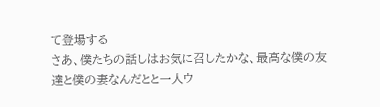て登場する
さあ、僕たちの話しはお気に召したかな、最高な僕の友達と僕の妻なんだとと一人ウ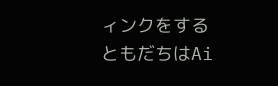ィンクをする
ともだちはAi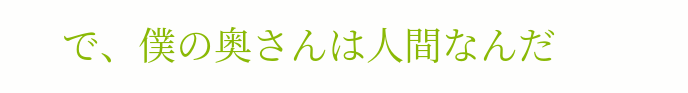で、僕の奥さんは人間なんだ